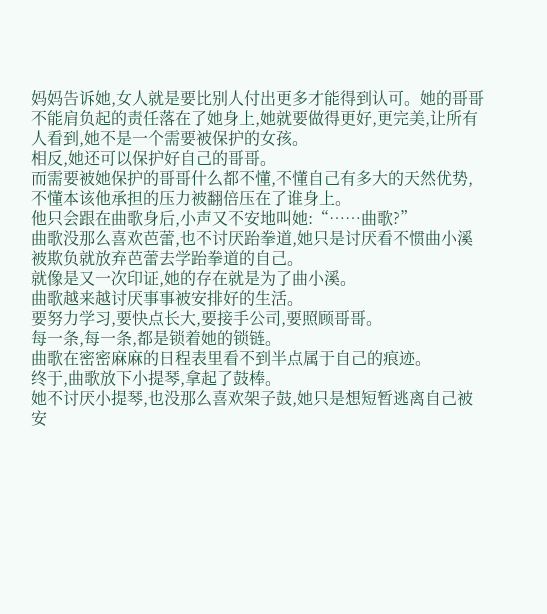妈妈告诉她,女人就是要比别人付出更多才能得到认可。她的哥哥不能肩负起的责任落在了她身上,她就要做得更好,更完美,让所有人看到,她不是一个需要被保护的女孩。
相反,她还可以保护好自己的哥哥。
而需要被她保护的哥哥什么都不懂,不懂自己有多大的天然优势,不懂本该他承担的压力被翻倍压在了谁身上。
他只会跟在曲歌身后,小声又不安地叫她:“……曲歌?”
曲歌没那么喜欢芭蕾,也不讨厌跆拳道,她只是讨厌看不惯曲小溪被欺负就放弃芭蕾去学跆拳道的自己。
就像是又一次印证,她的存在就是为了曲小溪。
曲歌越来越讨厌事事被安排好的生活。
要努力学习,要快点长大,要接手公司,要照顾哥哥。
每一条,每一条,都是锁着她的锁链。
曲歌在密密麻麻的日程表里看不到半点属于自己的痕迹。
终于,曲歌放下小提琴,拿起了鼓棒。
她不讨厌小提琴,也没那么喜欢架子鼓,她只是想短暂逃离自己被安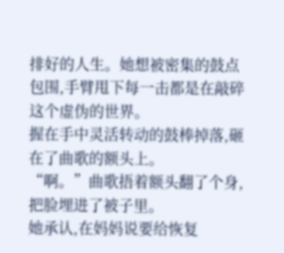排好的人生。她想被密集的鼓点包围,手臂甩下每一击都是在敲碎这个虚伪的世界。
握在手中灵活转动的鼓棒掉落,砸在了曲歌的额头上。
“啊。”曲歌捂着额头翻了个身,把脸埋进了被子里。
她承认,在妈妈说要给恢复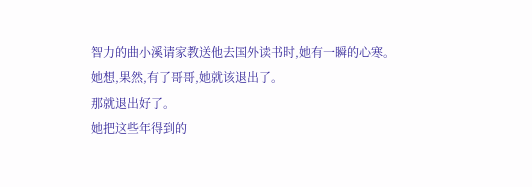智力的曲小溪请家教送他去国外读书时,她有一瞬的心寒。
她想,果然,有了哥哥,她就该退出了。
那就退出好了。
她把这些年得到的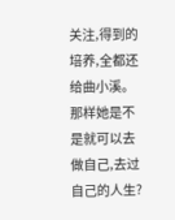关注,得到的培养,全都还给曲小溪。
那样她是不是就可以去做自己,去过自己的人生?